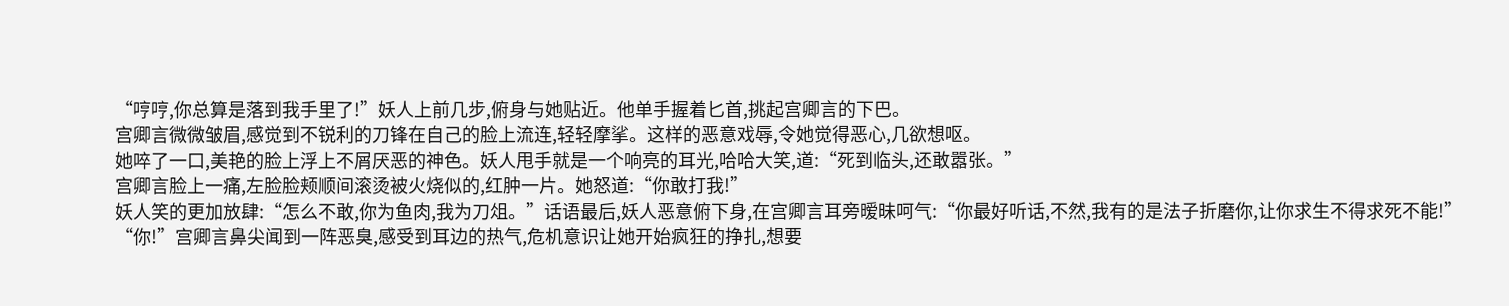“哼哼,你总算是落到我手里了!”妖人上前几步,俯身与她贴近。他单手握着匕首,挑起宫卿言的下巴。
宫卿言微微皱眉,感觉到不锐利的刀锋在自己的脸上流连,轻轻摩挲。这样的恶意戏辱,令她觉得恶心,几欲想呕。
她啐了一口,美艳的脸上浮上不屑厌恶的神色。妖人甩手就是一个响亮的耳光,哈哈大笑,道:“死到临头,还敢嚣张。”
宫卿言脸上一痛,左脸脸颊顺间滚烫被火烧似的,红肿一片。她怒道:“你敢打我!”
妖人笑的更加放肆:“怎么不敢,你为鱼肉,我为刀俎。”话语最后,妖人恶意俯下身,在宫卿言耳旁暧昧呵气:“你最好听话,不然,我有的是法子折磨你,让你求生不得求死不能!”
“你!”宫卿言鼻尖闻到一阵恶臭,感受到耳边的热气,危机意识让她开始疯狂的挣扎,想要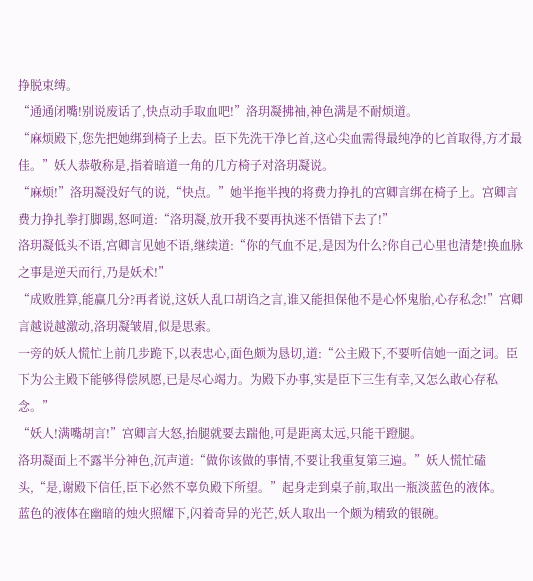挣脱束缚。
“通通闭嘴!别说废话了,快点动手取血吧!”洛玥凝拂袖,神色满是不耐烦道。
“麻烦殿下,您先把她绑到椅子上去。臣下先洗干净匕首,这心尖血需得最纯净的匕首取得,方才最佳。”妖人恭敬称是,指着暗道一角的几方椅子对洛玥凝说。
“麻烦!”洛玥凝没好气的说,“快点。”她半拖半拽的将费力挣扎的宫卿言绑在椅子上。宫卿言费力挣扎拳打脚踢,怒呵道:“洛玥凝,放开我不要再执迷不悟错下去了!”
洛玥凝低头不语,宫卿言见她不语,继续道:“你的气血不足,是因为什么?你自己心里也清楚!换血脉之事是逆天而行,乃是妖术!”
“成败胜算,能赢几分?再者说,这妖人乱口胡诌之言,谁又能担保他不是心怀鬼胎,心存私念!”宫卿言越说越激动,洛玥凝皱眉,似是思索。
一旁的妖人慌忙上前几步跪下,以表忠心,面色颇为恳切,道:“公主殿下,不要听信她一面之词。臣下为公主殿下能够得偿夙愿,已是尽心竭力。为殿下办事,实是臣下三生有幸,又怎么敢心存私念。”
“妖人!满嘴胡言!”宫卿言大怒,抬腿就要去踹他,可是距离太远,只能干蹬腿。
洛玥凝面上不露半分神色,沉声道:“做你该做的事情,不要让我重复第三遍。”妖人慌忙磕头,“是,谢殿下信任,臣下必然不辜负殿下所望。”起身走到桌子前,取出一瓶淡蓝色的液体。
蓝色的液体在幽暗的烛火照耀下,闪着奇异的光芒,妖人取出一个颇为精致的银碗。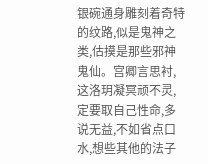银碗通身雕刻着奇特的纹路,似是鬼神之类,估摸是那些邪神鬼仙。宫卿言思衬,这洛玥凝冥顽不灵,定要取自己性命,多说无益,不如省点口水,想些其他的法子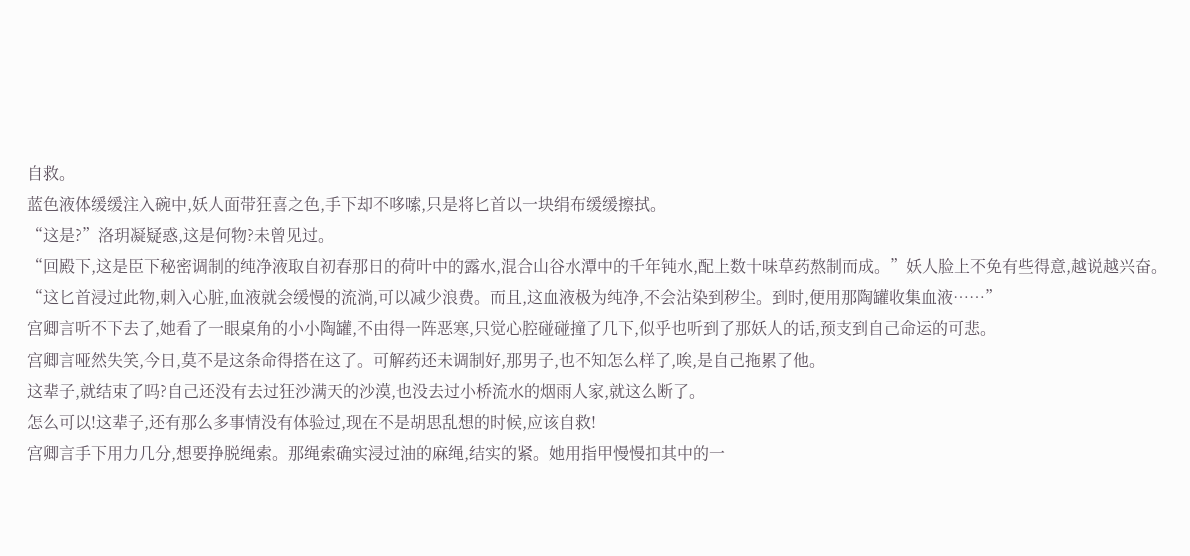自救。
蓝色液体缓缓注入碗中,妖人面带狂喜之色,手下却不哆嗦,只是将匕首以一块绢布缓缓擦拭。
“这是?”洛玥凝疑惑,这是何物?未曾见过。
“回殿下,这是臣下秘密调制的纯净液取自初春那日的荷叶中的露水,混合山谷水潭中的千年钝水,配上数十味草药熬制而成。”妖人脸上不免有些得意,越说越兴奋。“这匕首浸过此物,刺入心脏,血液就会缓慢的流淌,可以减少浪费。而且,这血液极为纯净,不会沾染到秽尘。到时,便用那陶罐收集血液……”
宫卿言听不下去了,她看了一眼桌角的小小陶罐,不由得一阵恶寒,只觉心腔碰碰撞了几下,似乎也听到了那妖人的话,预支到自己命运的可悲。
宫卿言哑然失笑,今日,莫不是这条命得搭在这了。可解药还未调制好,那男子,也不知怎么样了,唉,是自己拖累了他。
这辈子,就结束了吗?自己还没有去过狂沙满天的沙漠,也没去过小桥流水的烟雨人家,就这么断了。
怎么可以!这辈子,还有那么多事情没有体验过,现在不是胡思乱想的时候,应该自救!
宫卿言手下用力几分,想要挣脱绳索。那绳索确实浸过油的麻绳,结实的紧。她用指甲慢慢扣其中的一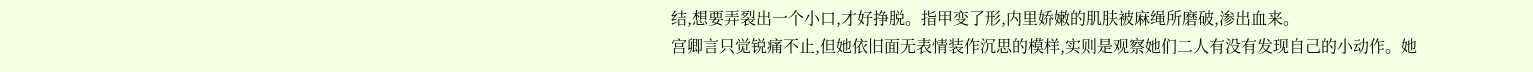结,想要弄裂出一个小口,才好挣脱。指甲变了形,内里娇嫩的肌肤被麻绳所磨破,渗出血来。
宫卿言只觉锐痛不止,但她依旧面无表情装作沉思的模样,实则是观察她们二人有没有发现自己的小动作。她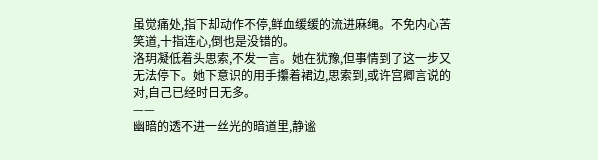虽觉痛处,指下却动作不停,鲜血缓缓的流进麻绳。不免内心苦笑道,十指连心,倒也是没错的。
洛玥凝低着头思索,不发一言。她在犹豫,但事情到了这一步又无法停下。她下意识的用手攥着裙边,思索到,或许宫卿言说的对,自己已经时日无多。
——
幽暗的透不进一丝光的暗道里,静谧